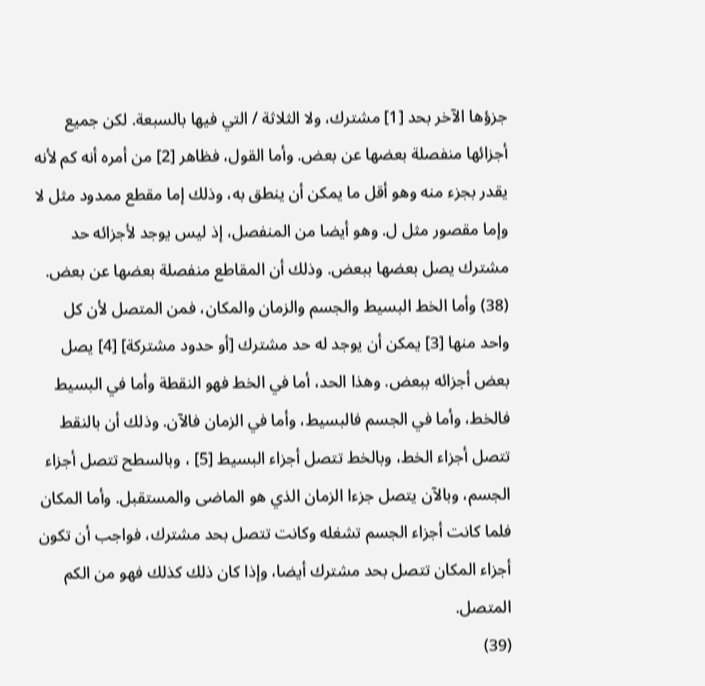جزؤها الآخر بحد [1] مشترك، ولا الثلاثة / التي فيها بالسبعة. لكن جميع أجزائها منفصلة بعضها عن بعض. وأما القول، فظاهر [2] من أمره أنه كم لأنه يقدر بجزء منه وهو أقل ما يمكن أن ينطق به، وذلك إما مقطع ممدود مثل لا وإما مقصور مثل ل. وهو أيضا من المنفصل، إذ ليس يوجد لأجزائه حد مشترك يصل بعضها ببعض. وذلك أن المقاطع منفصلة بعضها عن بعض.
(38) وأما الخط البسيط والجسم والزمان والمكان، فمن المتصل لأن كل واحد منها [3] يمكن أن يوجد له حد مشترك [أو حدود مشتركة] [4] يصل بعض أجزائه ببعض. وهذا الحد، أما في الخط فهو النقطة وأما في البسيط فالخط، وأما في الجسم فالبسيط، وأما في الزمان فالآن. وذلك أن بالنقط تتصل أجزاء الخط، وبالخط تتصل أجزاء البسيط [5] ، وبالسطح تتصل أجزاء الجسم، وبالآن يتصل جزءا الزمان الذي هو الماضى والمستقبل. وأما المكان فلما كانت أجزاء الجسم تشغله وكانت تتصل بحد مشترك، فواجب أن تكون أجزاء المكان تتصل بحد مشترك أيضا، وإذا كان ذلك كذلك فهو من الكم المتصل.
(39)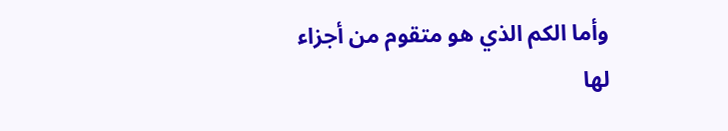وأما الكم الذي هو متقوم من أجزاء لها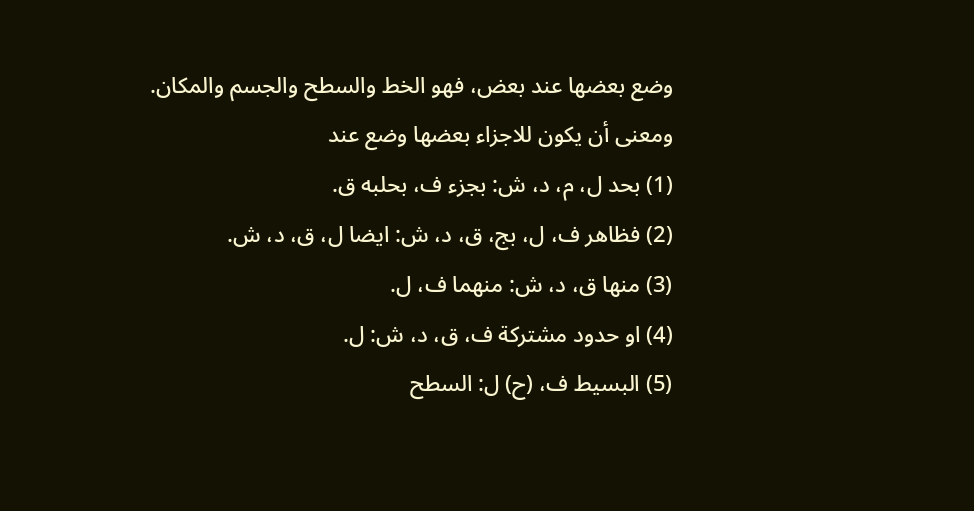وضع بعضها عند بعض، فهو الخط والسطح والجسم والمكان. ومعنى أن يكون للاجزاء بعضها وضع عند
(1) بحد ل، م، د، ش: بجزء ف، بحلبه ق.
(2) فظاهر ف، ل، بج، ق، د، ش: ايضا ل، ق، د، ش.
(3) منها ق، د، ش: منهما ف، ل.
(4) او حدود مشتركة ف، ق، د، ش: ل.
(5) البسيط ف، (ح) ل: السطح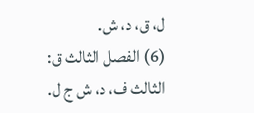ل، ق، د، ش.
(6) الفصل الثالث ق: الثالث ف، د، ش ج ل.